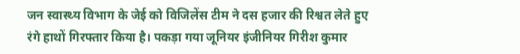जन स्वास्थ्य विभाग के जेई को विजिलेंस टीम ने दस हजार की रिश्वत लेते हुए रंगे हाथों गिरफ्तार किया है। पकड़ा गया जूनियर इंजीनियर गिरीश कुमार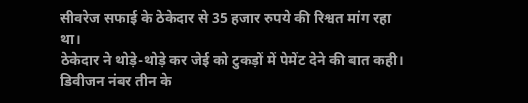सीवरेज सफाई के ठेकेदार से 35 हजार रुपये की रिश्वत मांग रहा था।
ठेकेदार ने थोड़े-थोड़े कर जेई को टुकड़ों में पेमेंट देने की बात कही। डिवीजन नंबर तीन के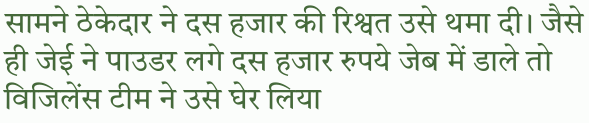सामने ठेकेदार ने दस हजार की रिश्वत उसे थमा दी। जैसे ही जेई ने पाउडर लगे दस हजार रुपये जेब में डाले तो विजिलेंस टीम ने उसे घेर लिया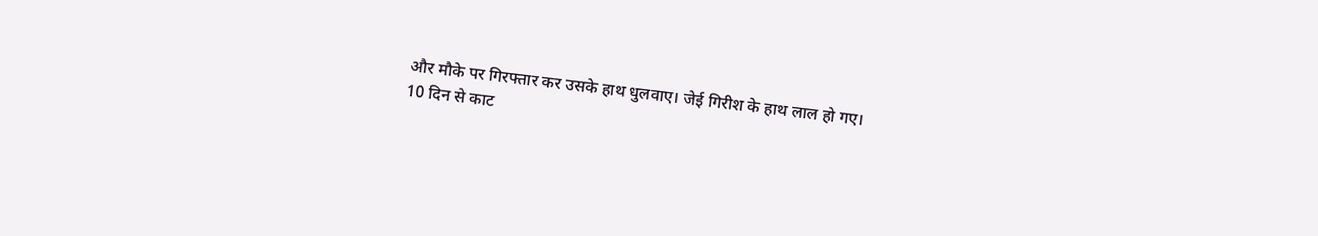और मौके पर गिरफ्तार कर उसके हाथ धुलवाए। जेई गिरीश के हाथ लाल हो गए।
10 दिन से काट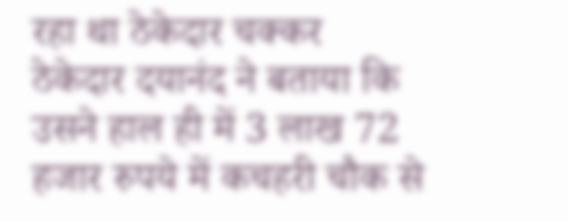रहा था ठेकेदार चक्कर
ठेकेदार दयानंद ने बताया कि उसने हाल ही में 3 लाख 72 हजार रुपये में कचहरी चौक से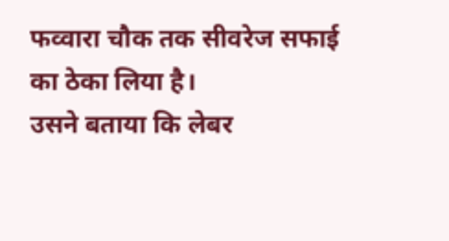फव्वारा चौक तक सीवरेज सफाई का ठेका लिया है।
उसने बताया कि लेबर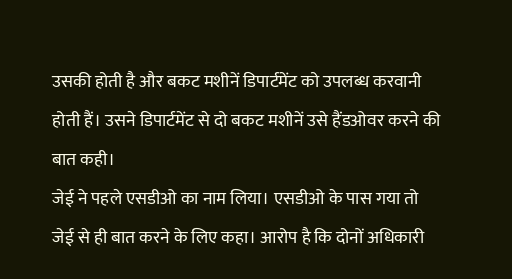उसकी होती है और बकट मशीनें डिपार्टमेंट को उपलब्ध करवानी होती हैं। उसने डिपार्टमेंट से दो बकट मशीनें उसे हैंडओवर करने की बात कही।
जेई ने पहले एसडीओ का नाम लिया। एसडीओ के पास गया तो जेई से ही बात करने के लिए कहा। आरोप है कि दोनों अधिकारी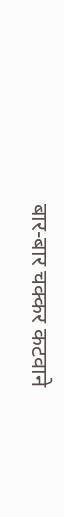बार-बार चक्कर कटवाने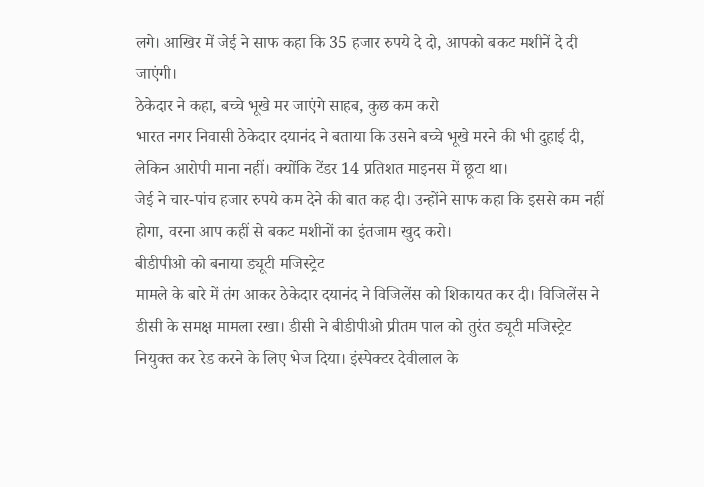लगे। आखिर में जेई ने साफ कहा कि 35 हजार रुपये दे दो, आपको बकट मशीनें दे दी जाएंगी।
ठेकेदार ने कहा, बच्चे भूखे मर जाएंगे साहब, कुछ कम करो
भारत नगर निवासी ठेकेदार दयानंद ने बताया कि उसने बच्चे भूखे मरने की भी दुहाई दी, लेकिन आरोपी माना नहीं। क्योंकि टेंडर 14 प्रतिशत माइनस में छूटा था।
जेई ने चार-पांच हजार रुपये कम देने की बात कह दी। उन्होंने साफ कहा कि इससे कम नहीं होगा, वरना आप कहीं से बकट मशीनों का इंतजाम खुद करो।
बीडीपीओ को बनाया ड्यूटी मजिस्ट्रेट
मामले के बारे में तंग आकर ठेकेदार दयानंद ने विजिलेंस को शिकायत कर दी। विजिलेंस ने डीसी के समक्ष मामला रखा। डीसी ने बीडीपीओ प्रीतम पाल को तुरंत ड्यूटी मजिस्ट्रेट नियुक्त कर रेड करने के लिए भेज दिया। इंस्पेक्टर देवीलाल के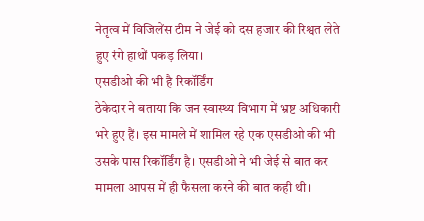नेतृत्व में विजिलेंस टीम ने जेई को दस हजार की रिश्वत लेते हुए रंगे हाथों पकड़ लिया।
एसडीओ की भी है रिकॉर्डिंग
ठेकेदार ने बताया कि जन स्वास्थ्य विभाग में भ्रष्ट अधिकारी भरे हुए हैं। इस मामले में शामिल रहे एक एसडीओ की भी उसके पास रिकॉर्डिंग है। एसडीओ ने भी जेई से बात कर मामला आपस में ही फैसला करने की बात कही थी।